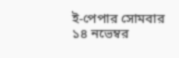ই-পেপার সোমবার ১৪ নভেম্বর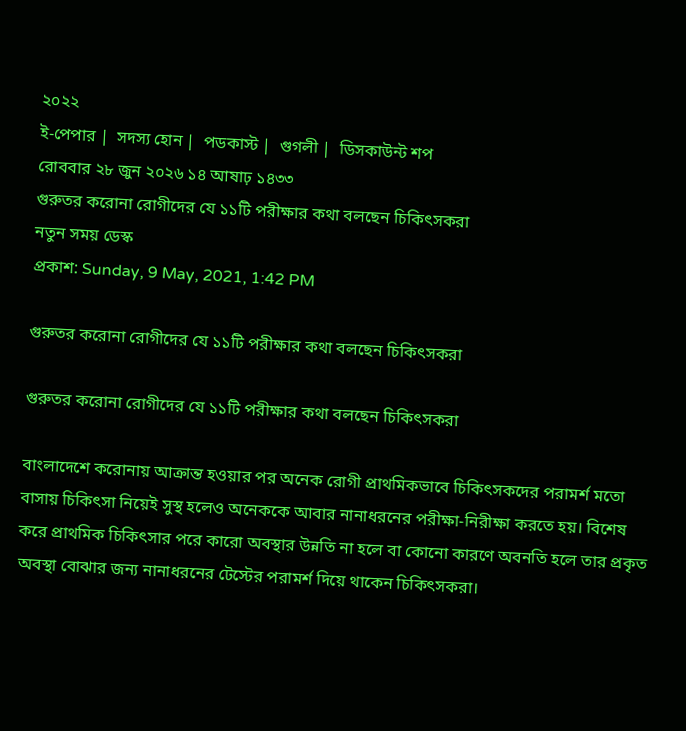২০২২
ই-পেপার |  সদস্য হোন |  পডকাস্ট |  গুগলী |  ডিসকাউন্ট শপ
রোববার ২৮ জুন ২০২৬ ১৪ আষাঢ় ১৪৩৩
গুরুতর করোনা রোগীদের যে ১১টি পরীক্ষার কথা বলছেন চিকিৎসকরা
নতুন সময় ডেস্ক
প্রকাশ: Sunday, 9 May, 2021, 1:42 PM

গুরুতর করোনা রোগীদের যে ১১টি পরীক্ষার কথা বলছেন চিকিৎসকরা

গুরুতর করোনা রোগীদের যে ১১টি পরীক্ষার কথা বলছেন চিকিৎসকরা

বাংলাদেশে করোনায় আক্রান্ত হওয়ার পর অনেক রোগী প্রাথমিকভাবে চিকিৎসকদের পরামর্শ মতো বাসায় চিকিৎসা নিয়েই সুস্থ হলেও অনেককে আবার নানাধরনের পরীক্ষা-নিরীক্ষা করতে হয়। বিশেষ করে প্রাথমিক চিকিৎসার পরে কারো অবস্থার উন্নতি না হলে বা কোনো কারণে অবনতি হলে তার প্রকৃত অবস্থা বোঝার জন্য নানাধরনের টেস্টের পরামর্শ দিয়ে থাকেন চিকিৎসকরা।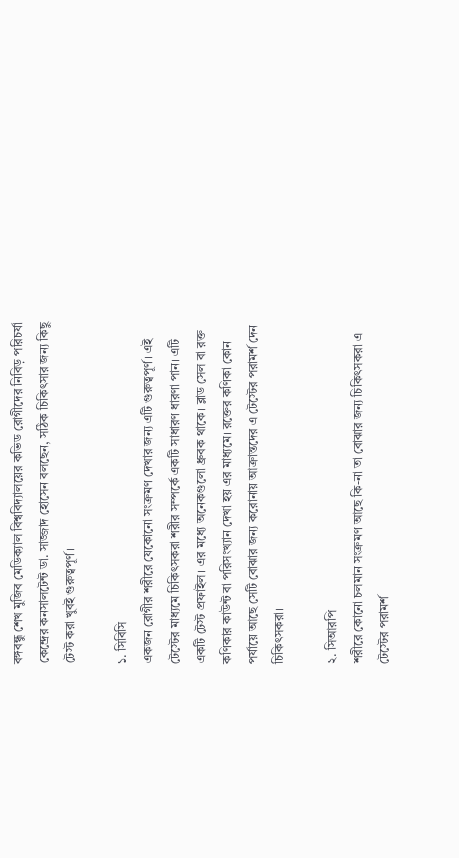বঙ্গবন্ধু শেখ মুজিব মেডিক্যাল বিশ্ববিদ্যালয়ের কভিড রোগীদের নিবিড় পরিচর্যা কেন্দ্রের কনসালটেন্ট ডা. সাজ্জাদ হোসেন বলছেন, সঠিক চিকিৎসার জন্য কিছু টেস্ট করা খুবই গুরুত্বপূর্ণ।

১. সিবিসি
একজন রোগীর শরীরে যেকোনো সংক্রমণ দেখার জন্য এটি গুরুত্বপূর্ণ। এই টেস্টের মাধ্যমে চিকিৎসকরা শরীর সম্পর্কে একটি সাধারণ ধারণা পান। এটি একটি টেস্ট প্রফাইল। এর মধ্যে অনেকগুলো ধ্রুবক থাকে। ব্লাড সেল বা রক্ত কণিকার কাউন্ট বা পরিসংখ্যান দেখা হয় এর মাধ্যমে। রক্তের কণিকা কোন পর্যায়ে আছে সেটি বোঝার জন্য করোনায় আক্রান্তদের এ টেস্টের পরামর্শ দেন চিকিৎসকরা।

২. সিআরপি
শরীরে কোনো চলমান সংক্রমণ আছে কি-না তা বোঝার জন্য চিকিৎসকরা এ টেস্টের পরামর্শ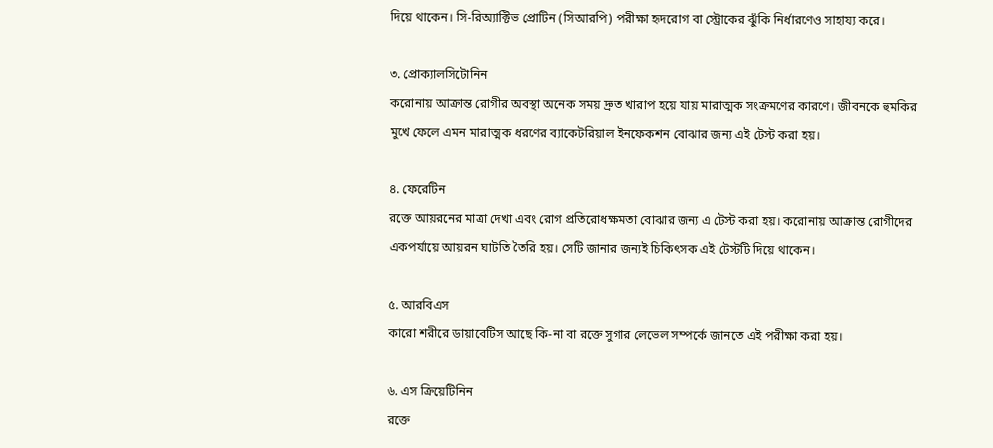দিয়ে থাকেন। সি-রিঅ্যাক্টিভ প্রোটিন (সিআরপি) পরীক্ষা হৃদরোগ বা স্ট্রোকের ঝুঁকি নির্ধারণেও সাহায্য করে।

৩. প্রোক্যালসিটোনিন
করোনায় আক্রান্ত রোগীর অবস্থা অনেক সময় দ্রুত খারাপ হয়ে যায় মারাত্মক সংক্রমণের কারণে। জীবনকে হুমকির মুখে ফেলে এমন মারাত্মক ধরণের ব্যাকেটরিয়াল ইনফেকশন বোঝার জন্য এই টেস্ট করা হয়।

৪. ফেরেটিন
রক্তে আয়রনের মাত্রা দেখা এবং রোগ প্রতিরোধক্ষমতা বোঝার জন্য এ টেস্ট করা হয়। করোনায় আক্রান্ত রোগীদের একপর্যায়ে আয়রন ঘাটতি তৈরি হয়। সেটি জানার জন্যই চিকিৎসক এই টেস্টটি দিয়ে থাকেন।

৫. আরবিএস
কারো শরীরে ডায়াবেটিস আছে কি-না বা রক্তে সুগার লেভেল সম্পর্কে জানতে এই পরীক্ষা করা হয়।

৬. এস ক্রিয়েটিনিন
রক্তে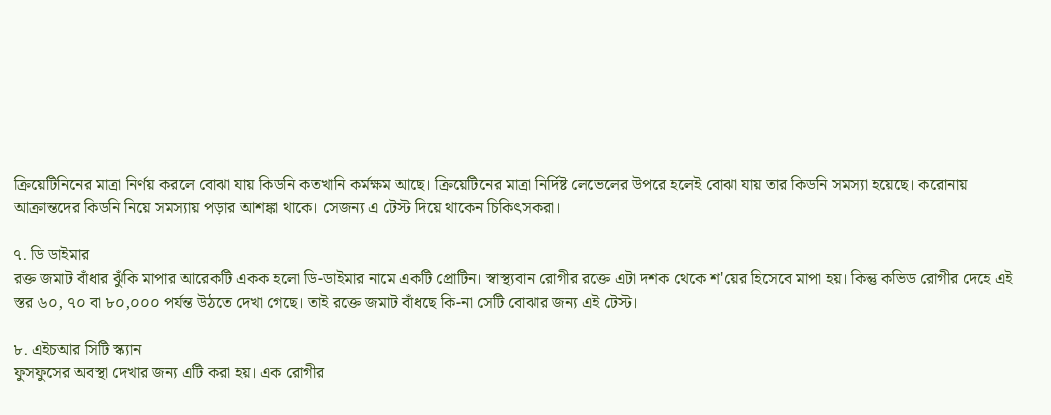ক্রিয়েটিনিনের মাত্রা নির্ণয় করলে বোঝা যায় কিডনি কতখানি কর্মক্ষম আছে। ক্রিয়েটিনের মাত্রা নির্দিষ্ট লেভেলের উপরে হলেই বোঝা যায় তার কিডনি সমস্যা হয়েছে। করোনায় আক্রান্তদের কিডনি নিয়ে সমস্যায় পড়ার আশঙ্কা থাকে। সেজন্য এ টেস্ট দিয়ে থাকেন চিকিৎসকরা।

৭. ডি ডাইমার
রক্ত জমাট বাঁধার ঝুঁকি মাপার আরেকটি একক হলো ডি-ডাইমার নামে একটি প্রোটিন। স্বাস্থ্যবান রোগীর রক্তে এটা দশক থেকে শ‌'য়ের হিসেবে মাপা হয়। কিন্তু কভিড রোগীর দেহে এই স্তর ৬০, ৭০ বা ৮০,০০০ পর্যন্ত উঠতে দেখা গেছে। তাই রক্তে জমাট বাঁধছে কি-না সেটি বোঝার জন্য এই টেস্ট।

৮. এইচআর সিটি স্ক্যান
ফুসফুসের অবস্থা দেখার জন্য এটি করা হয়। এক রোগীর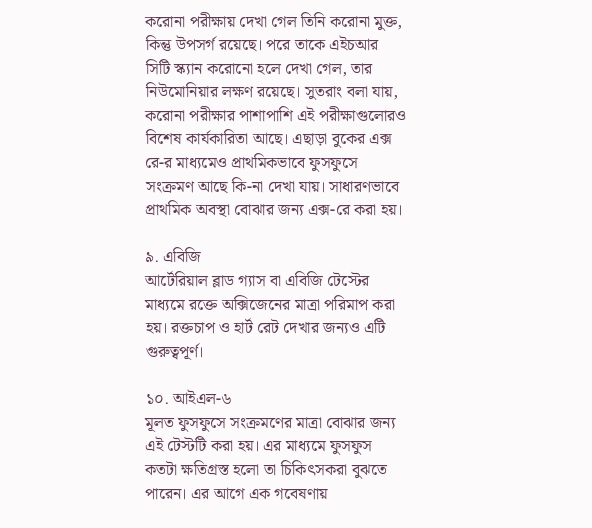করোনা পরীক্ষায় দেখা গেল তিনি করোনা মুক্ত, কিন্তু উপসর্গ রয়েছে। পরে তাকে এইচআর সিটি স্ক্যান করোনো হলে দেখা গেল, তার নিউমোনিয়ার লক্ষণ রয়েছে। সুতরাং বলা যায়, করোনা পরীক্ষার পাশাপাশি এই পরীক্ষাগুলোরও বিশেষ কার্যকারিতা আছে। এছাড়া বুকের এক্স রে-র মাধ্যমেও প্রাথমিকভাবে ফুসফুসে সংক্রমণ আছে কি-না দেখা যায়। সাধারণভাবে প্রাথমিক অবস্থা বোঝার জন্য এক্স-রে করা হয়।

৯. এবিজি
আর্টেরিয়াল ব্লাড গ্যাস বা এবিজি টেস্টের মাধ্যমে রক্তে অক্সিজেনের মাত্রা পরিমাপ করা হয়। রক্তচাপ ও হার্ট রেট দেখার জন্যও এটি গুরুত্বপূর্ণ।

১০. আইএল-৬
মূলত ফুসফুসে সংক্রমণের মাত্রা বোঝার জন্য এই টেস্টটি করা হয়। এর মাধ্যমে ফুসফুস কতটা ক্ষতিগ্রস্ত হলো তা চিকিৎসকরা বুঝতে পারেন। এর আগে এক গবেষণায়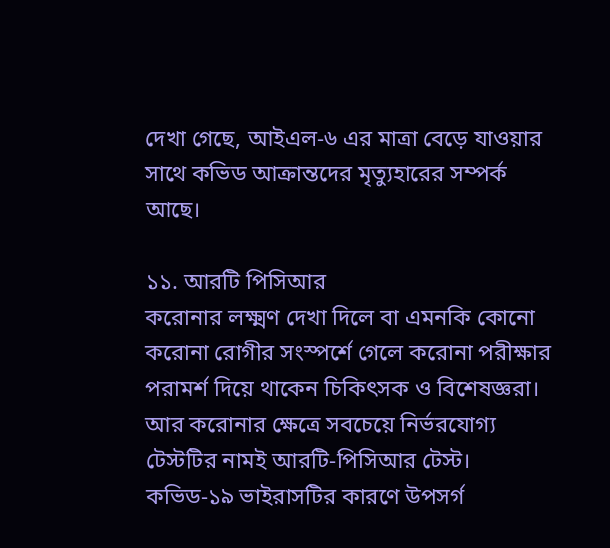দেখা গেছে, আইএল-৬ এর মাত্রা বেড়ে যাওয়ার সাথে কভিড আক্রান্তদের মৃত্যুহারের সম্পর্ক আছে।

১১. আরটি পিসিআর
করোনার লক্ষ্মণ দেখা দিলে বা এমনকি কোনো করোনা রোগীর সংস্পর্শে গেলে করোনা পরীক্ষার পরামর্শ দিয়ে থাকেন চিকিৎসক ও বিশেষজ্ঞরা। আর করোনার ক্ষেত্রে সবচেয়ে নির্ভরযোগ্য টেস্টটির নামই আরটি-পিসিআর টেস্ট। কভিড-১৯ ভাইরাসটির কারণে উপসর্গ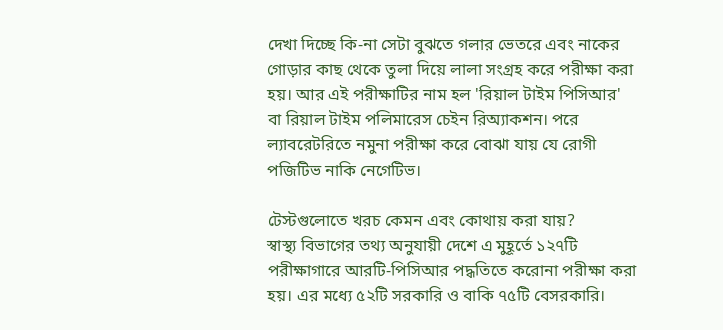দেখা দিচ্ছে কি-না সেটা বুঝতে গলার ভেতরে এবং নাকের গোড়ার কাছ থেকে তুলা দিয়ে লালা সংগ্রহ করে পরীক্ষা করা হয়। আর এই পরীক্ষাটির নাম হল 'রিয়াল টাইম পিসিআর' বা রিয়াল টাইম পলিমারেস চেইন রিঅ্যাকশন। পরে ল্যাবরেটরিতে নমুনা পরীক্ষা করে বোঝা যায় যে রোগী পজিটিভ নাকি নেগেটিভ।

টেস্টগুলোতে খরচ কেমন এবং কোথায় করা যায়?
স্বাস্থ্য বিভাগের তথ্য অনুযায়ী দেশে এ মুহূর্তে ১২৭টি পরীক্ষাগারে আরটি-পিসিআর পদ্ধতিতে করোনা পরীক্ষা করা হয়। এর মধ্যে ৫২টি সরকারি ও বাকি ৭৫টি বেসরকারি।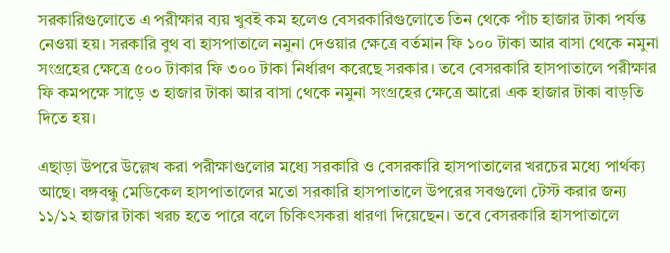সরকারিগুলোতে এ পরীক্ষার ব্যয় খুবই কম হলেও বেসরকারিগুলোতে তিন থেকে পাঁচ হাজার টাকা পর্যন্ত নেওয়া হয়। সরকারি বুথ বা হাসপাতালে নমুনা দেওয়ার ক্ষেত্রে বর্তমান ফি ১০০ টাকা আর বাসা থেকে নমুনা সংগ্রহের ক্ষেত্রে ৫০০ টাকার ফি ৩০০ টাকা নির্ধারণ করেছে সরকার। তবে বেসরকারি হাসপাতালে পরীক্ষার ফি কমপক্ষে সাড়ে ৩ হাজার টাকা আর বাসা থেকে নমুনা সংগ্রহের ক্ষেত্রে আরো এক হাজার টাকা বাড়তি দিতে হয়।

এছাড়া উপরে উল্লেখ করা পরীক্ষাগুলোর মধ্যে সরকারি ও বেসরকারি হাসপাতালের খরচের মধ্যে পার্থক্য আছে। বঙ্গবন্ধু মেডিকেল হাসপাতালের মতো সরকারি হাসপাতালে উপরের সবগুলো টেস্ট করার জন্য ১১/১২ হাজার টাকা খরচ হতে পারে বলে চিকিৎসকরা ধারণা দিয়েছেন। তবে বেসরকারি হাসপাতালে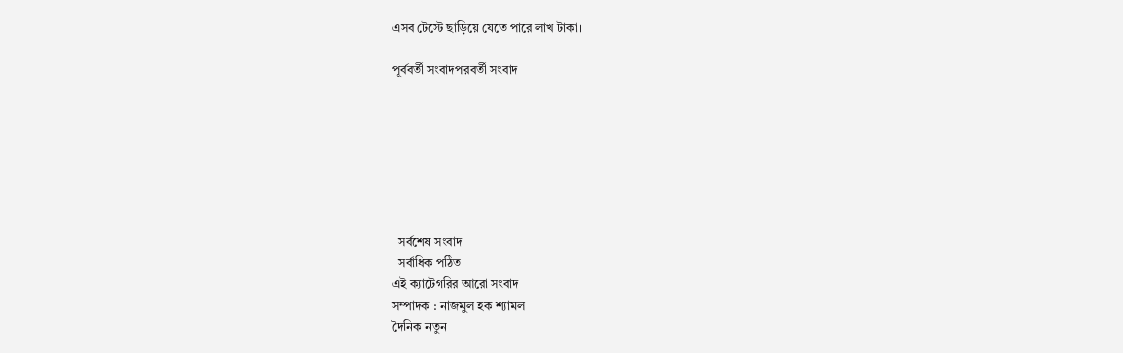এসব টেস্টে ছাড়িয়ে যেতে পারে লাখ টাকা।

পূর্ববর্তী সংবাদপরবর্তী সংবাদ







  সর্বশেষ সংবাদ
  সর্বাধিক পঠিত
এই ক্যাটেগরির আরো সংবাদ
সম্পাদক : নাজমুল হক শ্যামল
দৈনিক নতুন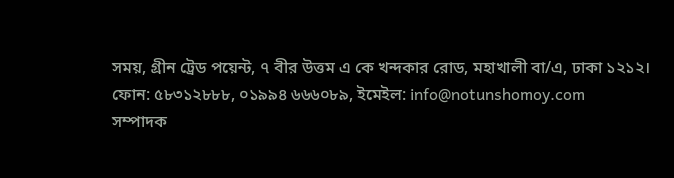সময়, গ্রীন ট্রেড পয়েন্ট, ৭ বীর উত্তম এ কে খন্দকার রোড, মহাখালী বা/এ, ঢাকা ১২১২।
ফোন: ৫৮৩১২৮৮৮, ০১৯৯৪ ৬৬৬০৮৯, ইমেইল: info@notunshomoy.com
সম্পাদক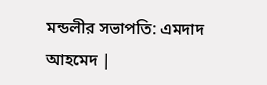মন্ডলীর সভাপতি: এমদাদ আহমেদ |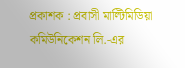প্রকাশক : প্রবাসী মাল্টিমিডিয়া কমিউনিকেশন লি.-এর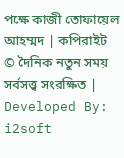পক্ষে কাজী তোফায়েল আহম্মদ | কপিরাইট © দৈনিক নতুন সময় সর্বসত্ত্ব সংরক্ষিত | Developed By: i2soft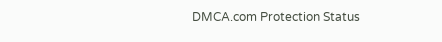DMCA.com Protection Status